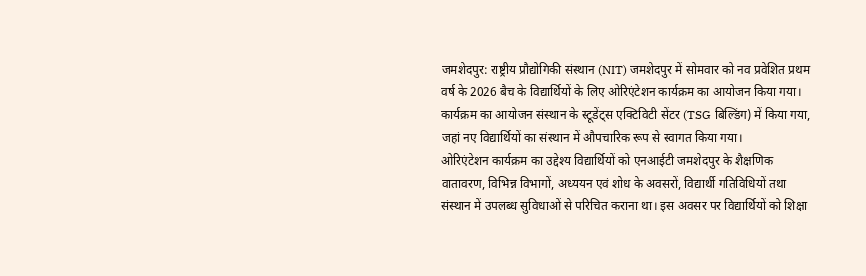जमशेदपुर: राष्ट्रीय प्रौद्योगिकी संस्थान (NIT) जमशेदपुर में सोमवार को नव प्रवेशित प्रथम वर्ष के 2026 बैच के विद्यार्थियों के लिए ओरिएंटेशन कार्यक्रम का आयोजन किया गया। कार्यक्रम का आयोजन संस्थान के स्टूडेंट्स एक्टिविटी सेंटर (TSG बिल्डिंग) में किया गया, जहां नए विद्यार्थियों का संस्थान में औपचारिक रूप से स्वागत किया गया।
ओरिएंटेशन कार्यक्रम का उद्देश्य विद्यार्थियों को एनआईटी जमशेदपुर के शैक्षणिक वातावरण, विभिन्न विभागों, अध्ययन एवं शोध के अवसरों, विद्यार्थी गतिविधियों तथा संस्थान में उपलब्ध सुविधाओं से परिचित कराना था। इस अवसर पर विद्यार्थियों को शिक्षा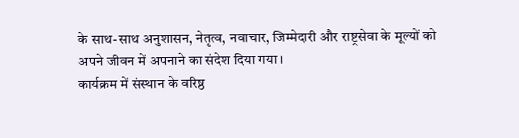के साथ-साथ अनुशासन, नेतृत्व, नवाचार, जिम्मेदारी और राष्ट्रसेवा के मूल्यों को अपने जीवन में अपनाने का संदेश दिया गया।
कार्यक्रम में संस्थान के वरिष्ठ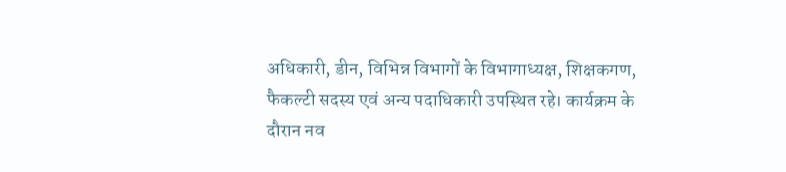अधिकारी, डीन, विभिन्न विभागों के विभागाध्यक्ष, शिक्षकगण, फैकल्टी सदस्य एवं अन्य पदाधिकारी उपस्थित रहे। कार्यक्रम के दौरान नव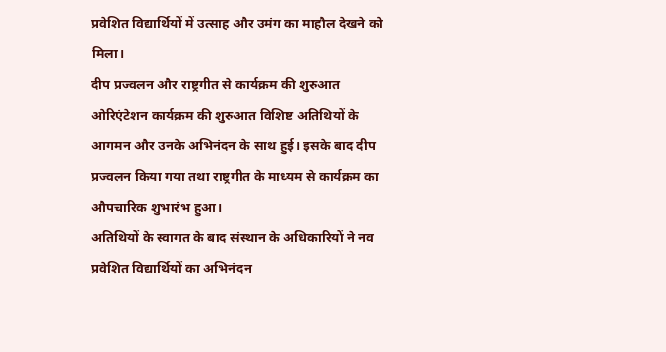प्रवेशित विद्यार्थियों में उत्साह और उमंग का माहौल देखने को मिला।
दीप प्रज्वलन और राष्ट्रगीत से कार्यक्रम की शुरुआत
ओरिएंटेशन कार्यक्रम की शुरुआत विशिष्ट अतिथियों के आगमन और उनके अभिनंदन के साथ हुई। इसके बाद दीप प्रज्वलन किया गया तथा राष्ट्रगीत के माध्यम से कार्यक्रम का औपचारिक शुभारंभ हुआ।
अतिथियों के स्वागत के बाद संस्थान के अधिकारियों ने नव प्रवेशित विद्यार्थियों का अभिनंदन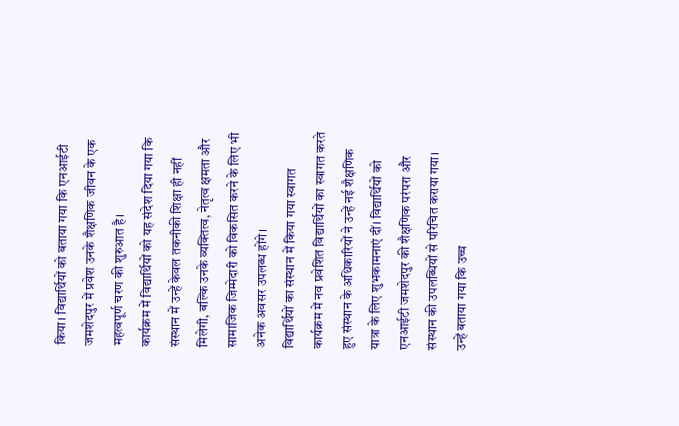किया। विद्यार्थियों को बताया गया कि एनआईटी जमशेदपुर में प्रवेश उनके शैक्षणिक जीवन के एक महत्वपूर्ण चरण की शुरुआत है।
कार्यक्रम में विद्यार्थियों को यह संदेश दिया गया कि संस्थान में उन्हें केवल तकनीकी शिक्षा ही नहीं मिलेगी, बल्कि उनके व्यक्तित्व, नेतृत्व क्षमता और सामाजिक जिम्मेदारी को विकसित करने के लिए भी अनेक अवसर उपलब्ध होंगे।
विद्यार्थियों का संस्थान में किया गया स्वागत
कार्यक्रम में नव प्रवेशित विद्यार्थियों का स्वागत करते हुए संस्थान के अधिकारियों ने उन्हें नई शैक्षणिक यात्रा के लिए शुभकामनाएं दीं। विद्यार्थियों को एनआईटी जमशेदपुर की शैक्षणिक परंपरा और संस्थान की उपलब्धियों से परिचित कराया गया।
उन्हें बताया गया कि उच्च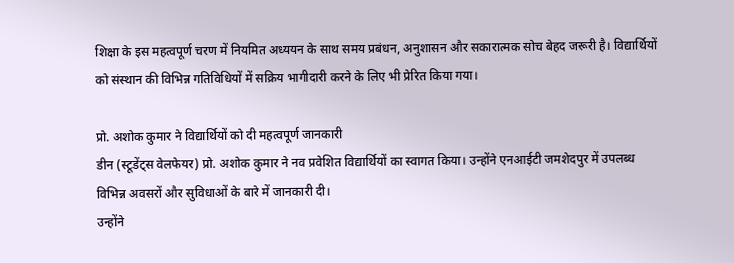शिक्षा के इस महत्वपूर्ण चरण में नियमित अध्ययन के साथ समय प्रबंधन, अनुशासन और सकारात्मक सोच बेहद जरूरी है। विद्यार्थियों को संस्थान की विभिन्न गतिविधियों में सक्रिय भागीदारी करने के लिए भी प्रेरित किया गया।

प्रो. अशोक कुमार ने विद्यार्थियों को दी महत्वपूर्ण जानकारी
डीन (स्टूडेंट्स वेलफेयर) प्रो. अशोक कुमार ने नव प्रवेशित विद्यार्थियों का स्वागत किया। उन्होंने एनआईटी जमशेदपुर में उपलब्ध विभिन्न अवसरों और सुविधाओं के बारे में जानकारी दी।
उन्होंने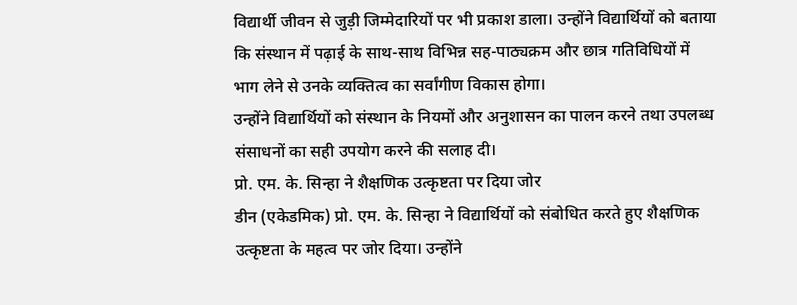विद्यार्थी जीवन से जुड़ी जिम्मेदारियों पर भी प्रकाश डाला। उन्होंने विद्यार्थियों को बताया कि संस्थान में पढ़ाई के साथ-साथ विभिन्न सह-पाठ्यक्रम और छात्र गतिविधियों में भाग लेने से उनके व्यक्तित्व का सर्वांगीण विकास होगा।
उन्होंने विद्यार्थियों को संस्थान के नियमों और अनुशासन का पालन करने तथा उपलब्ध संसाधनों का सही उपयोग करने की सलाह दी।
प्रो. एम. के. सिन्हा ने शैक्षणिक उत्कृष्टता पर दिया जोर
डीन (एकेडमिक) प्रो. एम. के. सिन्हा ने विद्यार्थियों को संबोधित करते हुए शैक्षणिक उत्कृष्टता के महत्व पर जोर दिया। उन्होंने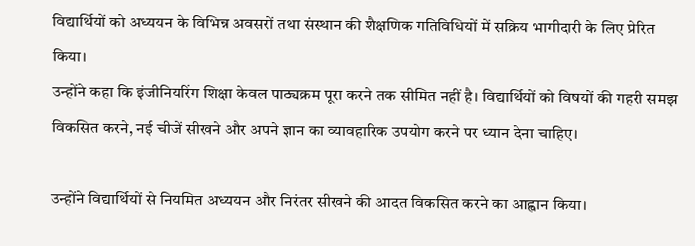विद्यार्थियों को अध्ययन के विभिन्न अवसरों तथा संस्थान की शैक्षणिक गतिविधियों में सक्रिय भागीदारी के लिए प्रेरित किया।
उन्होंने कहा कि इंजीनियरिंग शिक्षा केवल पाठ्यक्रम पूरा करने तक सीमित नहीं है। विद्यार्थियों को विषयों की गहरी समझ विकसित करने, नई चीजें सीखने और अपने ज्ञान का व्यावहारिक उपयोग करने पर ध्यान देना चाहिए।

उन्होंने विद्यार्थियों से नियमित अध्ययन और निरंतर सीखने की आदत विकसित करने का आह्वान किया।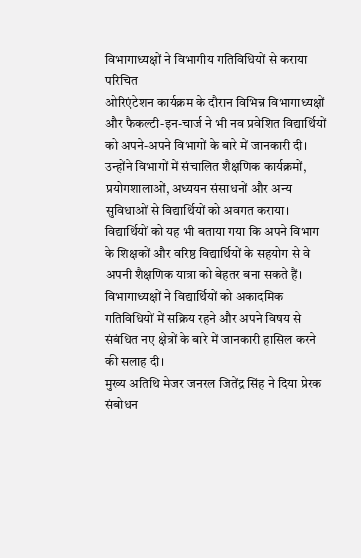विभागाध्यक्षों ने विभागीय गतिविधियों से कराया परिचित
ओरिएंटेशन कार्यक्रम के दौरान विभिन्न विभागाध्यक्षों और फैकल्टी-इन-चार्ज ने भी नव प्रवेशित विद्यार्थियों को अपने-अपने विभागों के बारे में जानकारी दी।
उन्होंने विभागों में संचालित शैक्षणिक कार्यक्रमों, प्रयोगशालाओं, अध्ययन संसाधनों और अन्य सुविधाओं से विद्यार्थियों को अवगत कराया। विद्यार्थियों को यह भी बताया गया कि अपने विभाग के शिक्षकों और वरिष्ठ विद्यार्थियों के सहयोग से वे अपनी शैक्षणिक यात्रा को बेहतर बना सकते हैं।
विभागाध्यक्षों ने विद्यार्थियों को अकादमिक गतिविधियों में सक्रिय रहने और अपने विषय से संबंधित नए क्षेत्रों के बारे में जानकारी हासिल करने की सलाह दी।
मुख्य अतिथि मेजर जनरल जितेंद्र सिंह ने दिया प्रेरक संबोधन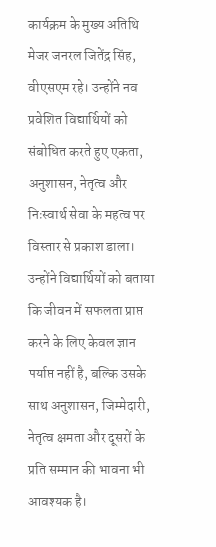कार्यक्रम के मुख्य अतिथि मेजर जनरल जितेंद्र सिंह, वीएसएम रहे। उन्होंने नव प्रवेशित विद्यार्थियों को संबोधित करते हुए एकता, अनुशासन, नेतृत्व और निःस्वार्थ सेवा के महत्व पर विस्तार से प्रकाश डाला।
उन्होंने विद्यार्थियों को बताया कि जीवन में सफलता प्राप्त करने के लिए केवल ज्ञान पर्याप्त नहीं है, बल्कि उसके साथ अनुशासन, जिम्मेदारी, नेतृत्व क्षमता और दूसरों के प्रति सम्मान की भावना भी आवश्यक है।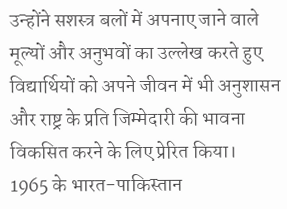उन्होंने सशस्त्र बलों में अपनाए जाने वाले मूल्यों और अनुभवों का उल्लेख करते हुए विद्यार्थियों को अपने जीवन में भी अनुशासन और राष्ट्र के प्रति जिम्मेदारी की भावना विकसित करने के लिए प्रेरित किया।
1965 के भारत-पाकिस्तान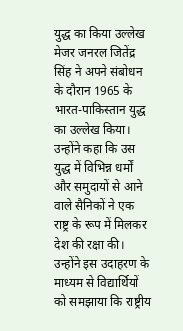युद्ध का किया उल्लेख
मेजर जनरल जितेंद्र सिंह ने अपने संबोधन के दौरान 1965 के भारत-पाकिस्तान युद्ध का उल्लेख किया। उन्होंने कहा कि उस युद्ध में विभिन्न धर्मों और समुदायों से आने वाले सैनिकों ने एक राष्ट्र के रूप में मिलकर देश की रक्षा की।
उन्होंने इस उदाहरण के माध्यम से विद्यार्थियों को समझाया कि राष्ट्रीय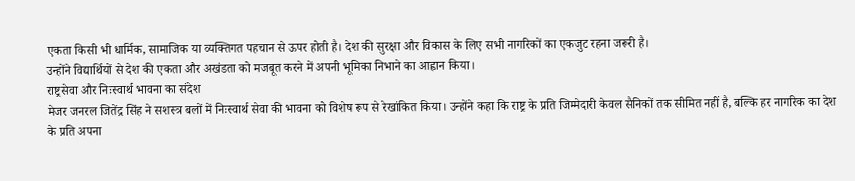एकता किसी भी धार्मिक, सामाजिक या व्यक्तिगत पहचान से ऊपर होती है। देश की सुरक्षा और विकास के लिए सभी नागरिकों का एकजुट रहना जरूरी है।
उन्होंने विद्यार्थियों से देश की एकता और अखंडता को मजबूत करने में अपनी भूमिका निभाने का आह्वान किया।
राष्ट्रसेवा और निःस्वार्थ भावना का संदेश
मेजर जनरल जितेंद्र सिंह ने सशस्त्र बलों में निःस्वार्थ सेवा की भावना को विशेष रूप से रेखांकित किया। उन्होंने कहा कि राष्ट्र के प्रति जिम्मेदारी केवल सैनिकों तक सीमित नहीं है, बल्कि हर नागरिक का देश के प्रति अपना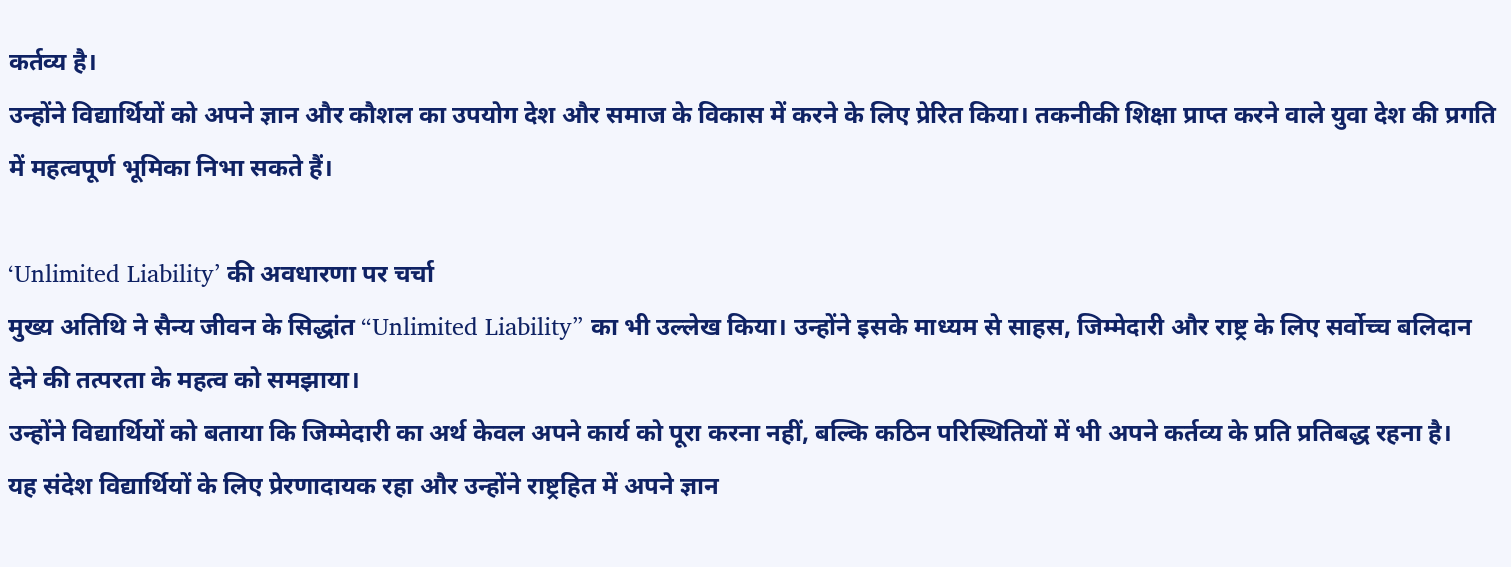कर्तव्य है।
उन्होंने विद्यार्थियों को अपने ज्ञान और कौशल का उपयोग देश और समाज के विकास में करने के लिए प्रेरित किया। तकनीकी शिक्षा प्राप्त करने वाले युवा देश की प्रगति में महत्वपूर्ण भूमिका निभा सकते हैं।

‘Unlimited Liability’ की अवधारणा पर चर्चा
मुख्य अतिथि ने सैन्य जीवन के सिद्धांत “Unlimited Liability” का भी उल्लेख किया। उन्होंने इसके माध्यम से साहस, जिम्मेदारी और राष्ट्र के लिए सर्वोच्च बलिदान देने की तत्परता के महत्व को समझाया।
उन्होंने विद्यार्थियों को बताया कि जिम्मेदारी का अर्थ केवल अपने कार्य को पूरा करना नहीं, बल्कि कठिन परिस्थितियों में भी अपने कर्तव्य के प्रति प्रतिबद्ध रहना है।
यह संदेश विद्यार्थियों के लिए प्रेरणादायक रहा और उन्होंने राष्ट्रहित में अपने ज्ञान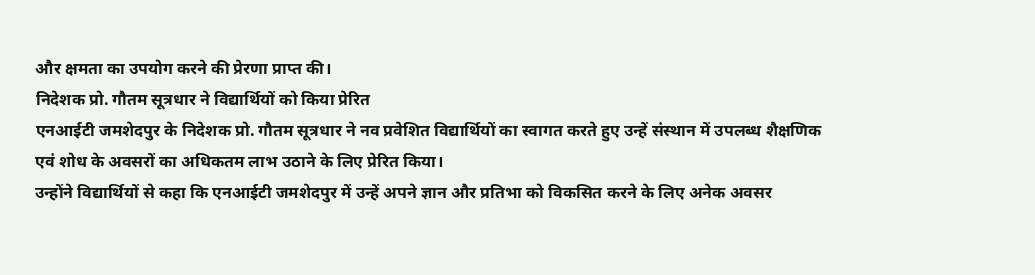और क्षमता का उपयोग करने की प्रेरणा प्राप्त की।
निदेशक प्रो. गौतम सूत्रधार ने विद्यार्थियों को किया प्रेरित
एनआईटी जमशेदपुर के निदेशक प्रो. गौतम सूत्रधार ने नव प्रवेशित विद्यार्थियों का स्वागत करते हुए उन्हें संस्थान में उपलब्ध शैक्षणिक एवं शोध के अवसरों का अधिकतम लाभ उठाने के लिए प्रेरित किया।
उन्होंने विद्यार्थियों से कहा कि एनआईटी जमशेदपुर में उन्हें अपने ज्ञान और प्रतिभा को विकसित करने के लिए अनेक अवसर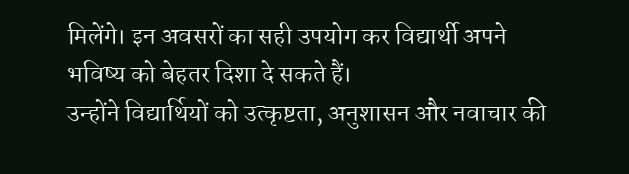मिलेंगे। इन अवसरों का सही उपयोग कर विद्यार्थी अपने भविष्य को बेहतर दिशा दे सकते हैं।
उन्होंने विद्यार्थियों को उत्कृष्टता, अनुशासन और नवाचार की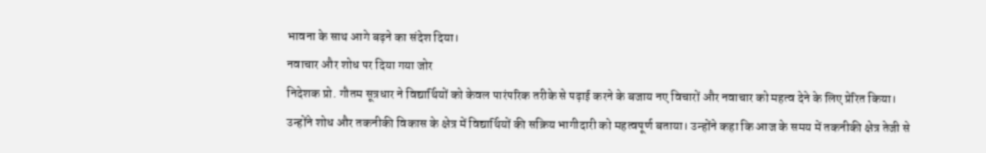भावना के साथ आगे बढ़ने का संदेश दिया।
नवाचार और शोध पर दिया गया जोर
निदेशक प्रो. गौतम सूत्रधार ने विद्यार्थियों को केवल पारंपरिक तरीके से पढ़ाई करने के बजाय नए विचारों और नवाचार को महत्व देने के लिए प्रेरित किया।
उन्होंने शोध और तकनीकी विकास के क्षेत्र में विद्यार्थियों की सक्रिय भागीदारी को महत्वपूर्ण बताया। उन्होंने कहा कि आज के समय में तकनीकी क्षेत्र तेजी से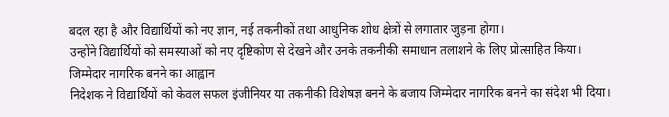बदल रहा है और विद्यार्थियों को नए ज्ञान, नई तकनीकों तथा आधुनिक शोध क्षेत्रों से लगातार जुड़ना होगा।
उन्होंने विद्यार्थियों को समस्याओं को नए दृष्टिकोण से देखने और उनके तकनीकी समाधान तलाशने के लिए प्रोत्साहित किया।
जिम्मेदार नागरिक बनने का आह्वान
निदेशक ने विद्यार्थियों को केवल सफल इंजीनियर या तकनीकी विशेषज्ञ बनने के बजाय जिम्मेदार नागरिक बनने का संदेश भी दिया।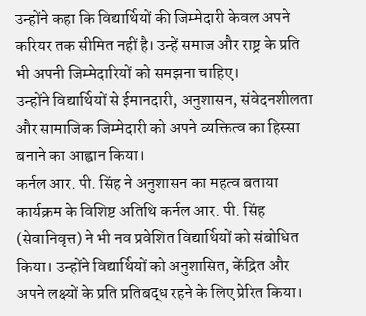उन्होंने कहा कि विद्यार्थियों की जिम्मेदारी केवल अपने करियर तक सीमित नहीं है। उन्हें समाज और राष्ट्र के प्रति भी अपनी जिम्मेदारियों को समझना चाहिए।
उन्होंने विद्यार्थियों से ईमानदारी, अनुशासन, संवेदनशीलता और सामाजिक जिम्मेदारी को अपने व्यक्तित्व का हिस्सा बनाने का आह्वान किया।
कर्नल आर. पी. सिंह ने अनुशासन का महत्व बताया
कार्यक्रम के विशिष्ट अतिथि कर्नल आर. पी. सिंह (सेवानिवृत्त) ने भी नव प्रवेशित विद्यार्थियों को संबोधित किया। उन्होंने विद्यार्थियों को अनुशासित, केंद्रित और अपने लक्ष्यों के प्रति प्रतिबद्ध रहने के लिए प्रेरित किया।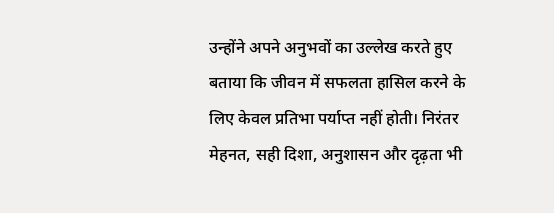उन्होंने अपने अनुभवों का उल्लेख करते हुए बताया कि जीवन में सफलता हासिल करने के लिए केवल प्रतिभा पर्याप्त नहीं होती। निरंतर मेहनत, सही दिशा, अनुशासन और दृढ़ता भी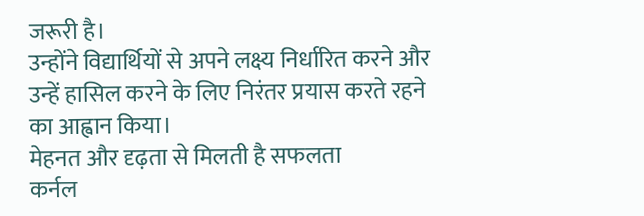जरूरी है।
उन्होंने विद्यार्थियों से अपने लक्ष्य निर्धारित करने और उन्हें हासिल करने के लिए निरंतर प्रयास करते रहने का आह्वान किया।
मेहनत और दृढ़ता से मिलती है सफलता
कर्नल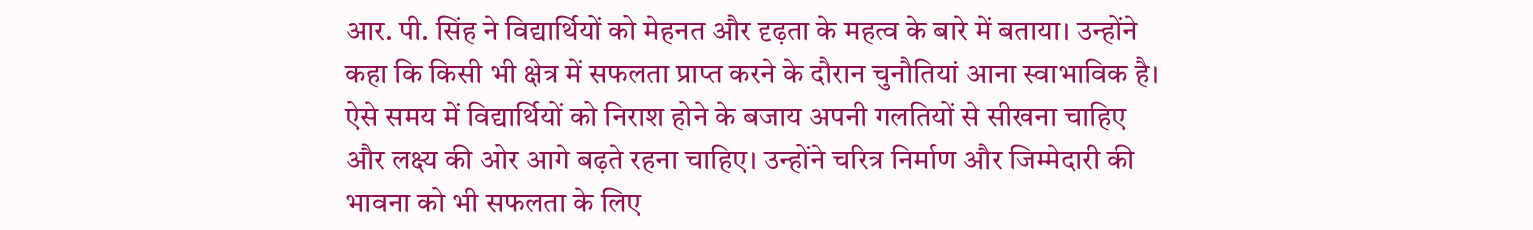आर. पी. सिंह ने विद्यार्थियों को मेहनत और दृढ़ता के महत्व के बारे में बताया। उन्होंने कहा कि किसी भी क्षेत्र में सफलता प्राप्त करने के दौरान चुनौतियां आना स्वाभाविक है।
ऐसे समय में विद्यार्थियों को निराश होने के बजाय अपनी गलतियों से सीखना चाहिए और लक्ष्य की ओर आगे बढ़ते रहना चाहिए। उन्होंने चरित्र निर्माण और जिम्मेदारी की भावना को भी सफलता के लिए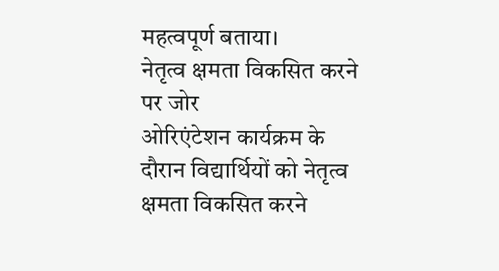महत्वपूर्ण बताया।
नेतृत्व क्षमता विकसित करने पर जोर
ओरिएंटेशन कार्यक्रम के दौरान विद्यार्थियों को नेतृत्व क्षमता विकसित करने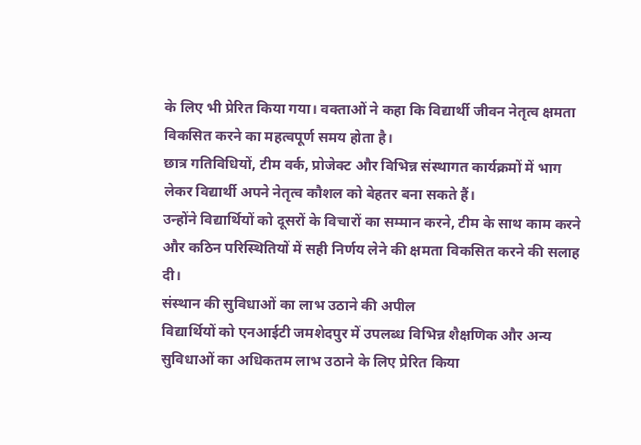के लिए भी प्रेरित किया गया। वक्ताओं ने कहा कि विद्यार्थी जीवन नेतृत्व क्षमता विकसित करने का महत्वपूर्ण समय होता है।
छात्र गतिविधियों, टीम वर्क, प्रोजेक्ट और विभिन्न संस्थागत कार्यक्रमों में भाग लेकर विद्यार्थी अपने नेतृत्व कौशल को बेहतर बना सकते हैं।
उन्होंने विद्यार्थियों को दूसरों के विचारों का सम्मान करने, टीम के साथ काम करने और कठिन परिस्थितियों में सही निर्णय लेने की क्षमता विकसित करने की सलाह दी।
संस्थान की सुविधाओं का लाभ उठाने की अपील
विद्यार्थियों को एनआईटी जमशेदपुर में उपलब्ध विभिन्न शैक्षणिक और अन्य सुविधाओं का अधिकतम लाभ उठाने के लिए प्रेरित किया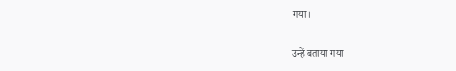गया।

उन्हें बताया गया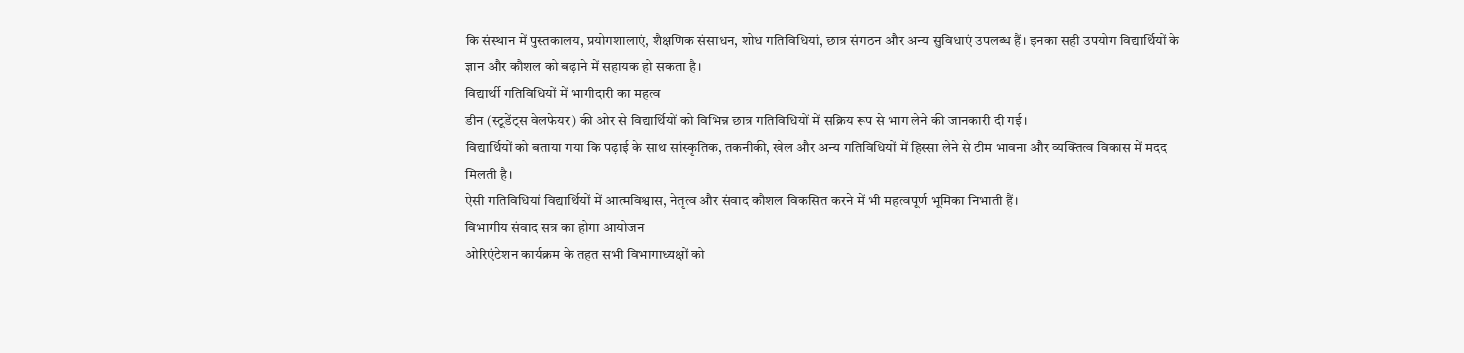कि संस्थान में पुस्तकालय, प्रयोगशालाएं, शैक्षणिक संसाधन, शोध गतिविधियां, छात्र संगठन और अन्य सुविधाएं उपलब्ध हैं। इनका सही उपयोग विद्यार्थियों के ज्ञान और कौशल को बढ़ाने में सहायक हो सकता है।
विद्यार्थी गतिविधियों में भागीदारी का महत्व
डीन (स्टूडेंट्स वेलफेयर) की ओर से विद्यार्थियों को विभिन्न छात्र गतिविधियों में सक्रिय रूप से भाग लेने की जानकारी दी गई।
विद्यार्थियों को बताया गया कि पढ़ाई के साथ सांस्कृतिक, तकनीकी, खेल और अन्य गतिविधियों में हिस्सा लेने से टीम भावना और व्यक्तित्व विकास में मदद मिलती है।
ऐसी गतिविधियां विद्यार्थियों में आत्मविश्वास, नेतृत्व और संवाद कौशल विकसित करने में भी महत्वपूर्ण भूमिका निभाती हैं।
विभागीय संवाद सत्र का होगा आयोजन
ओरिएंटेशन कार्यक्रम के तहत सभी विभागाध्यक्षों को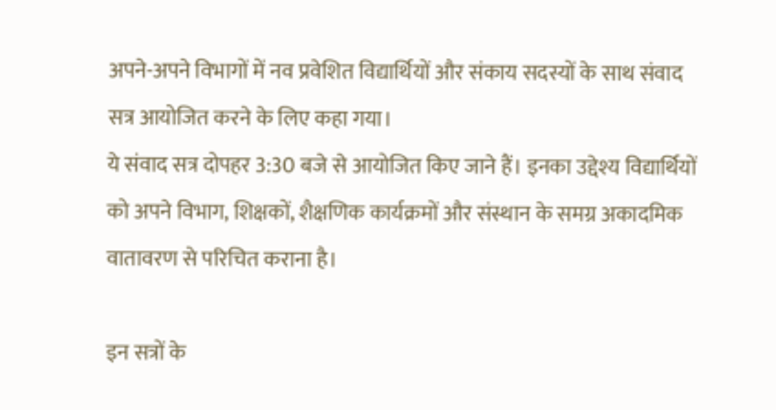अपने-अपने विभागों में नव प्रवेशित विद्यार्थियों और संकाय सदस्यों के साथ संवाद सत्र आयोजित करने के लिए कहा गया।
ये संवाद सत्र दोपहर 3:30 बजे से आयोजित किए जाने हैं। इनका उद्देश्य विद्यार्थियों को अपने विभाग, शिक्षकों, शैक्षणिक कार्यक्रमों और संस्थान के समग्र अकादमिक वातावरण से परिचित कराना है।

इन सत्रों के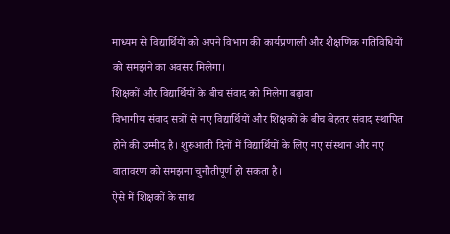माध्यम से विद्यार्थियों को अपने विभाग की कार्यप्रणाली और शैक्षणिक गतिविधियों को समझने का अवसर मिलेगा।
शिक्षकों और विद्यार्थियों के बीच संवाद को मिलेगा बढ़ावा
विभागीय संवाद सत्रों से नए विद्यार्थियों और शिक्षकों के बीच बेहतर संवाद स्थापित होने की उम्मीद है। शुरुआती दिनों में विद्यार्थियों के लिए नए संस्थान और नए वातावरण को समझना चुनौतीपूर्ण हो सकता है।
ऐसे में शिक्षकों के साथ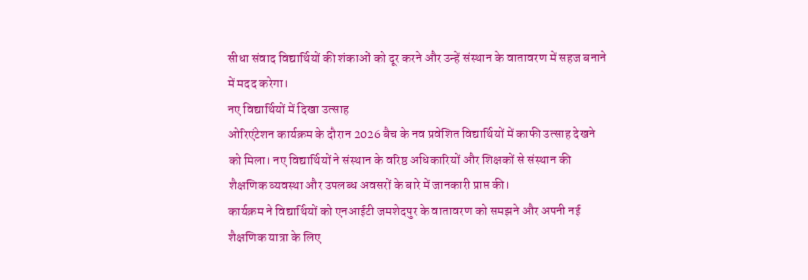सीधा संवाद विद्यार्थियों की शंकाओं को दूर करने और उन्हें संस्थान के वातावरण में सहज बनाने में मदद करेगा।
नए विद्यार्थियों में दिखा उत्साह
ओरिएंटेशन कार्यक्रम के दौरान 2026 बैच के नव प्रवेशित विद्यार्थियों में काफी उत्साह देखने को मिला। नए विद्यार्थियों ने संस्थान के वरिष्ठ अधिकारियों और शिक्षकों से संस्थान की शैक्षणिक व्यवस्था और उपलब्ध अवसरों के बारे में जानकारी प्राप्त की।
कार्यक्रम ने विद्यार्थियों को एनआईटी जमशेदपुर के वातावरण को समझने और अपनी नई शैक्षणिक यात्रा के लिए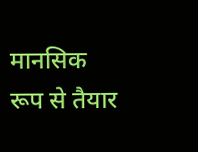मानसिक रूप से तैयार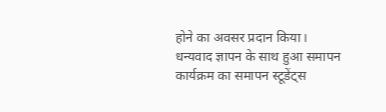होने का अवसर प्रदान किया।
धन्यवाद ज्ञापन के साथ हुआ समापन
कार्यक्रम का समापन स्टूडेंट्स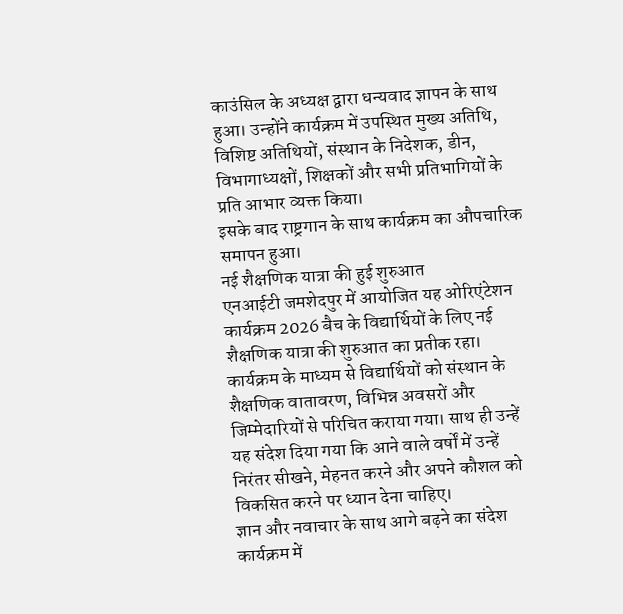काउंसिल के अध्यक्ष द्वारा धन्यवाद ज्ञापन के साथ हुआ। उन्होंने कार्यक्रम में उपस्थित मुख्य अतिथि, विशिष्ट अतिथियों, संस्थान के निदेशक, डीन, विभागाध्यक्षों, शिक्षकों और सभी प्रतिभागियों के प्रति आभार व्यक्त किया।
इसके बाद राष्ट्रगान के साथ कार्यक्रम का औपचारिक समापन हुआ।
नई शैक्षणिक यात्रा की हुई शुरुआत
एनआईटी जमशेदपुर में आयोजित यह ओरिएंटेशन कार्यक्रम 2026 बैच के विद्यार्थियों के लिए नई शैक्षणिक यात्रा की शुरुआत का प्रतीक रहा।
कार्यक्रम के माध्यम से विद्यार्थियों को संस्थान के शैक्षणिक वातावरण, विभिन्न अवसरों और जिम्मेदारियों से परिचित कराया गया। साथ ही उन्हें यह संदेश दिया गया कि आने वाले वर्षों में उन्हें निरंतर सीखने, मेहनत करने और अपने कौशल को विकसित करने पर ध्यान देना चाहिए।
ज्ञान और नवाचार के साथ आगे बढ़ने का संदेश
कार्यक्रम में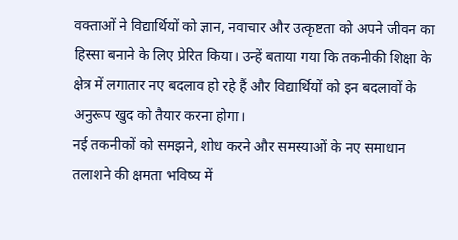वक्ताओं ने विद्यार्थियों को ज्ञान, नवाचार और उत्कृष्टता को अपने जीवन का हिस्सा बनाने के लिए प्रेरित किया। उन्हें बताया गया कि तकनीकी शिक्षा के क्षेत्र में लगातार नए बदलाव हो रहे हैं और विद्यार्थियों को इन बदलावों के अनुरूप खुद को तैयार करना होगा।
नई तकनीकों को समझने, शोध करने और समस्याओं के नए समाधान तलाशने की क्षमता भविष्य में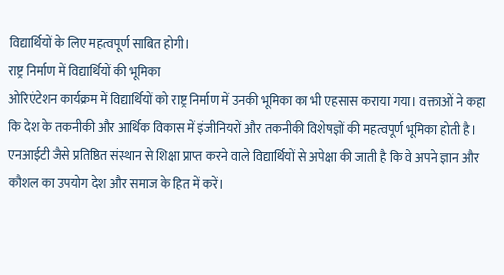विद्यार्थियों के लिए महत्वपूर्ण साबित होगी।
राष्ट्र निर्माण में विद्यार्थियों की भूमिका
ओरिएंटेशन कार्यक्रम में विद्यार्थियों को राष्ट्र निर्माण में उनकी भूमिका का भी एहसास कराया गया। वक्ताओं ने कहा कि देश के तकनीकी और आर्थिक विकास में इंजीनियरों और तकनीकी विशेषज्ञों की महत्वपूर्ण भूमिका होती है।
एनआईटी जैसे प्रतिष्ठित संस्थान से शिक्षा प्राप्त करने वाले विद्यार्थियों से अपेक्षा की जाती है कि वे अपने ज्ञान और कौशल का उपयोग देश और समाज के हित में करें।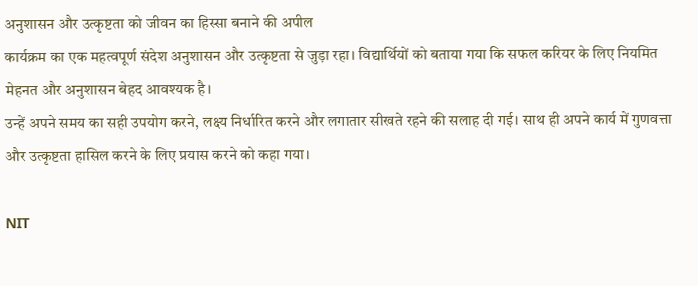अनुशासन और उत्कृष्टता को जीवन का हिस्सा बनाने की अपील
कार्यक्रम का एक महत्वपूर्ण संदेश अनुशासन और उत्कृष्टता से जुड़ा रहा। विद्यार्थियों को बताया गया कि सफल करियर के लिए नियमित मेहनत और अनुशासन बेहद आवश्यक है।
उन्हें अपने समय का सही उपयोग करने, लक्ष्य निर्धारित करने और लगातार सीखते रहने की सलाह दी गई। साथ ही अपने कार्य में गुणवत्ता और उत्कृष्टता हासिल करने के लिए प्रयास करने को कहा गया।

NIT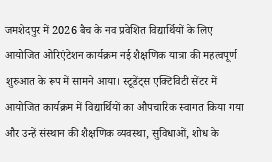जमशेदपुर में 2026 बैच के नव प्रवेशित विद्यार्थियों के लिए आयोजित ओरिएंटेशन कार्यक्रम नई शैक्षणिक यात्रा की महत्वपूर्ण शुरुआत के रूप में सामने आया। स्टूडेंट्स एक्टिविटी सेंटर में आयोजित कार्यक्रम में विद्यार्थियों का औपचारिक स्वागत किया गया और उन्हें संस्थान की शैक्षणिक व्यवस्था, सुविधाओं, शोध के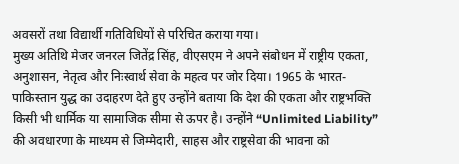अवसरों तथा विद्यार्थी गतिविधियों से परिचित कराया गया।
मुख्य अतिथि मेजर जनरल जितेंद्र सिंह, वीएसएम ने अपने संबोधन में राष्ट्रीय एकता, अनुशासन, नेतृत्व और निःस्वार्थ सेवा के महत्व पर जोर दिया। 1965 के भारत-पाकिस्तान युद्ध का उदाहरण देते हुए उन्होंने बताया कि देश की एकता और राष्ट्रभक्ति किसी भी धार्मिक या सामाजिक सीमा से ऊपर है। उन्होंने “Unlimited Liability” की अवधारणा के माध्यम से जिम्मेदारी, साहस और राष्ट्रसेवा की भावना को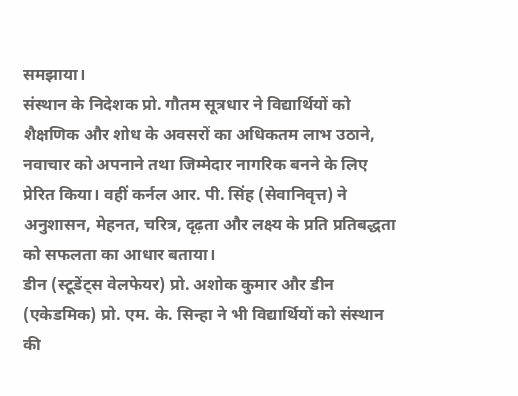समझाया।
संस्थान के निदेशक प्रो. गौतम सूत्रधार ने विद्यार्थियों को शैक्षणिक और शोध के अवसरों का अधिकतम लाभ उठाने, नवाचार को अपनाने तथा जिम्मेदार नागरिक बनने के लिए प्रेरित किया। वहीं कर्नल आर. पी. सिंह (सेवानिवृत्त) ने अनुशासन, मेहनत, चरित्र, दृढ़ता और लक्ष्य के प्रति प्रतिबद्धता को सफलता का आधार बताया।
डीन (स्टूडेंट्स वेलफेयर) प्रो. अशोक कुमार और डीन (एकेडमिक) प्रो. एम. के. सिन्हा ने भी विद्यार्थियों को संस्थान की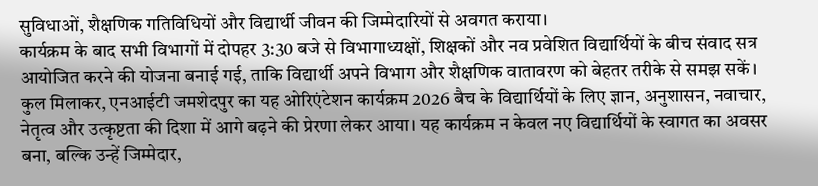सुविधाओं, शैक्षणिक गतिविधियों और विद्यार्थी जीवन की जिम्मेदारियों से अवगत कराया।
कार्यक्रम के बाद सभी विभागों में दोपहर 3:30 बजे से विभागाध्यक्षों, शिक्षकों और नव प्रवेशित विद्यार्थियों के बीच संवाद सत्र आयोजित करने की योजना बनाई गई, ताकि विद्यार्थी अपने विभाग और शैक्षणिक वातावरण को बेहतर तरीके से समझ सकें।
कुल मिलाकर, एनआईटी जमशेदपुर का यह ओरिएंटेशन कार्यक्रम 2026 बैच के विद्यार्थियों के लिए ज्ञान, अनुशासन, नवाचार, नेतृत्व और उत्कृष्टता की दिशा में आगे बढ़ने की प्रेरणा लेकर आया। यह कार्यक्रम न केवल नए विद्यार्थियों के स्वागत का अवसर बना, बल्कि उन्हें जिम्मेदार,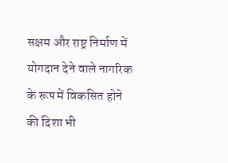सक्षम और राष्ट्र निर्माण में योगदान देने वाले नागरिक के रूप में विकसित होने की दिशा भी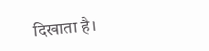दिखाता है।